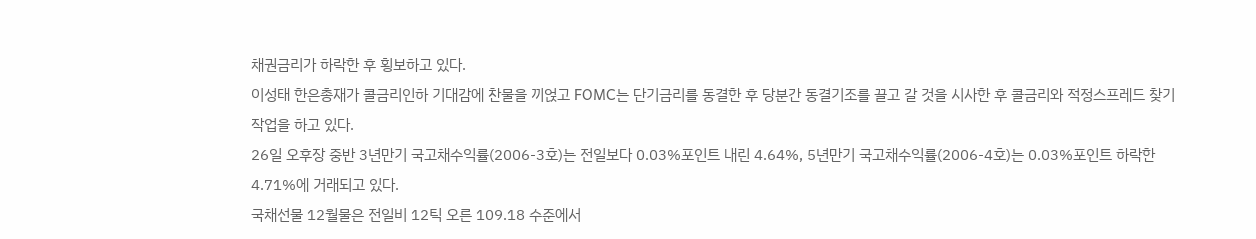채권금리가 하락한 후 횡보하고 있다.
이성태 한은총재가 콜금리인하 기대감에 찬물을 끼얹고 FOMC는 단기금리를 동결한 후 당분간 동결기조를 끌고 갈 것을 시사한 후 콜금리와 적정스프레드 찾기 작업을 하고 있다.
26일 오후장 중반 3년만기 국고채수익률(2006-3호)는 전일보다 0.03%포인트 내린 4.64%, 5년만기 국고채수익률(2006-4호)는 0.03%포인트 하락한 4.71%에 거래되고 있다.
국채선물 12월물은 전일비 12틱 오른 109.18 수준에서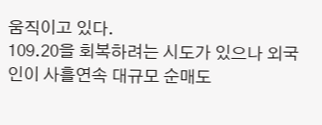움직이고 있다.
109.20을 회복하려는 시도가 있으나 외국인이 사흘연속 대규모 순매도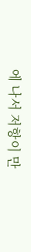에 나서 저항이 만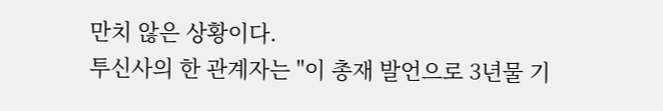만치 않은 상황이다.
투신사의 한 관계자는 "이 총재 발언으로 3년물 기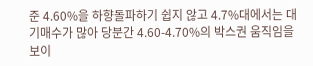준 4.60%을 하향돌파하기 쉽지 않고 4.7%대에서는 대기매수가 많아 당분간 4.60-4.70%의 박스권 움직임을 보이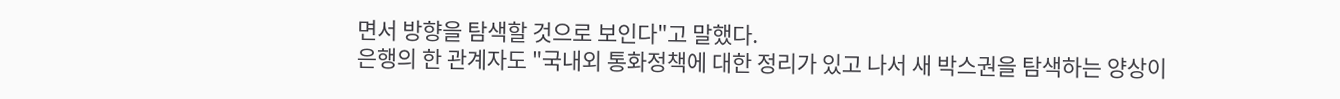면서 방향을 탐색할 것으로 보인다"고 말했다.
은행의 한 관계자도 "국내외 통화정책에 대한 정리가 있고 나서 새 박스권을 탐색하는 양상이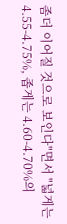좀더 이어질 것으로 보인다"면서 "넓게는 4.55-4.75%, 좁게는 4.60-4.70%의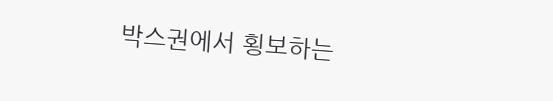박스권에서 횡보하는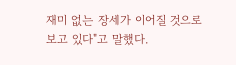재미 없는 장세가 이어질 것으로 보고 있다"고 말했다.